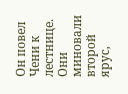Он повел Чени к лестнице. Они миновали второй ярус,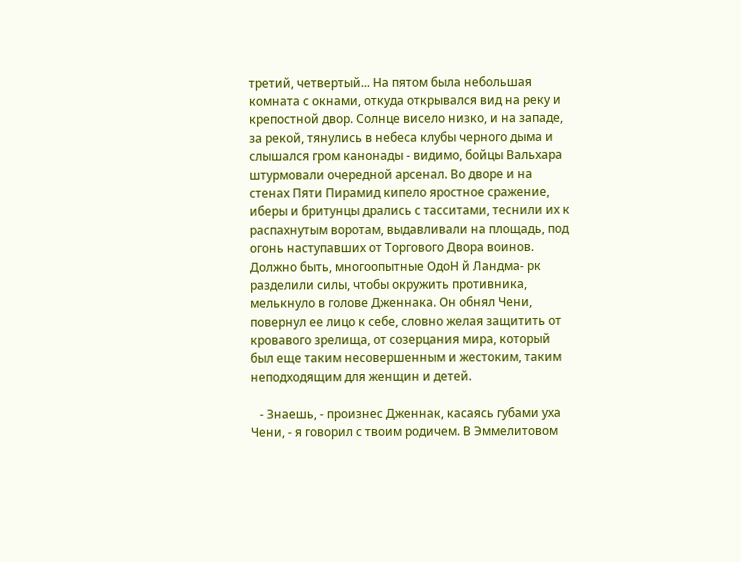третий, четвертый... На пятом была небольшая комната с окнами, откуда открывался вид на реку и крепостной двор. Солнце висело низко, и на западе, за рекой, тянулись в небеса клубы черного дыма и слышался гром канонады - видимо, бойцы Вальхара штурмовали очередной арсенал. Во дворе и на стенах Пяти Пирамид кипело яростное сражение, иберы и бритунцы дрались с тасситами, теснили их к распахнутым воротам, выдавливали на площадь, под огонь наступавших от Торгового Двора воинов. Должно быть, многоопытные ОдоН й Ландма- рк разделили силы, чтобы окружить противника, мелькнуло в голове Дженнака. Он обнял Чени, повернул ее лицо к себе, словно желая защитить от кровавого зрелища, от созерцания мира, который был еще таким несовершенным и жестоким, таким неподходящим для женщин и детей.

   - Знаешь, - произнес Дженнак, касаясь губами уха Чени, - я говорил с твоим родичем. В Эммелитовом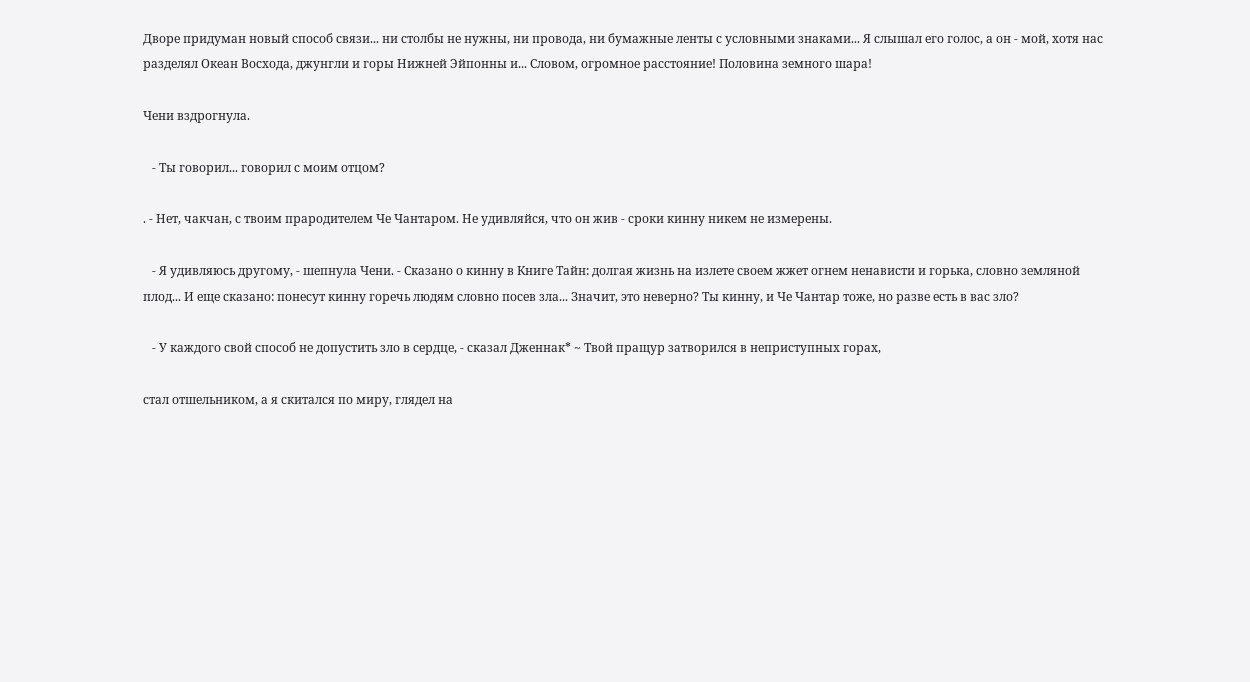Дворе придуман новый способ связи... ни столбы не нужны, ни провода, ни бумажные ленты с условными знаками... Я слышал его голос, а он - мой, хотя нас разделял Океан Восхода, джунгли и горы Нижней Эйпонны и... Словом, огромное расстояние! Половина земного шара!

Чени вздрогнула.

   - Ты говорил... говорил с моим отцом?

. - Нет, чакчан, с твоим прародителем Че Чантаром. Не удивляйся, что он жив - сроки кинну никем не измерены.

   - Я удивляюсь другому, - шепнула Чени. - Сказано о кинну в Книге Тайн: долгая жизнь на излете своем жжет огнем ненависти и горька, словно земляной плод... И еще сказано: понесут кинну горечь людям словно посев зла... Значит, это неверно? Ты кинну, и Че Чантар тоже, но разве есть в вас зло?

   - У каждого свой способ не допустить зло в сердце, - сказал Дженнак* ~ Твой пращур затворился в неприступных горах,

стал отшельником, а я скитался по миру, глядел на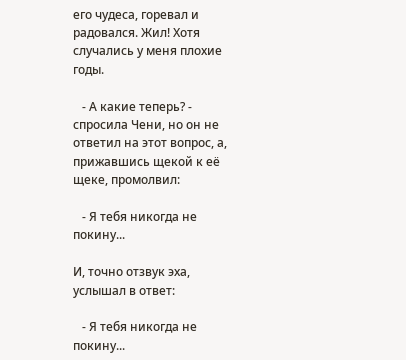его чудеса, горевал и радовался. Жил! Хотя случались у меня плохие годы.

   - А какие теперь? - спросила Чени, но он не ответил на этот вопрос, а, прижавшись щекой к её щеке, промолвил:

   - Я тебя никогда не покину...

И, точно отзвук эха, услышал в ответ:

   - Я тебя никогда не покину...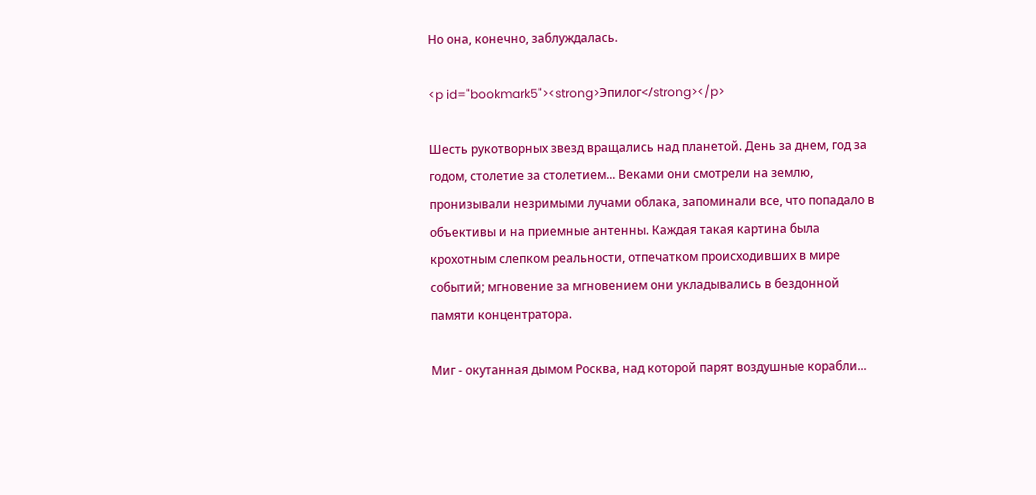Но она, конечно, заблуждалась.

<p id="bookmark5"><strong>Эпилог</strong></p>

Шесть рукотворных звезд вращались над планетой. День за днем, год за годом, столетие за столетием... Веками они смотрели на землю, пронизывали незримыми лучами облака, запоминали все, что попадало в объективы и на приемные антенны. Каждая такая картина была крохотным слепком реальности, отпечатком происходивших в мире событий; мгновение за мгновением они укладывались в бездонной памяти концентратора.

Миг - окутанная дымом Росква, над которой парят воздушные корабли...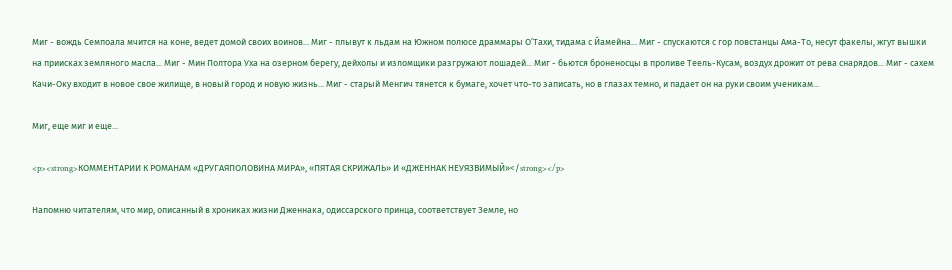Миг - вождь Семпоала мчится на коне, ведет домой своих воинов... Миг - плывут к льдам на Южном полюсе драммары О’Тахи, тидама с Йамейна... Миг - спускаются с гор повстанцы Ама-То, несут факелы, жгут вышки на приисках земляного масла... Миг - Мин Полтора Уха на озерном берегу, дейхолы и изломщики разгружают лошадей... Миг - бьются броненосцы в проливе Теель-Кусам, воздух дрожит от рева снарядов... Миг - сахем Качи-Оку входит в новое свое жилище, в новый город и новую жизнь... Миг - старый Менгич тянется к бумаге, хочет что-то записать, но в глазах темно, и падает он на руки своим ученикам...

Миг, еще миг и еще...

<p><strong>КОММЕНТАРИИ К РОМАНАМ «ДРУГАЯПОЛОВИНА МИРА», «ПЯТАЯ СКРИЖАЛЬ» И «ДЖЕННАК НЕУЯЗВИМЫЙ»</strong></p>

Напомню читателям, что мир, описанный в хрониках жизни Дженнака, одиссарского принца, соответствует Земле, но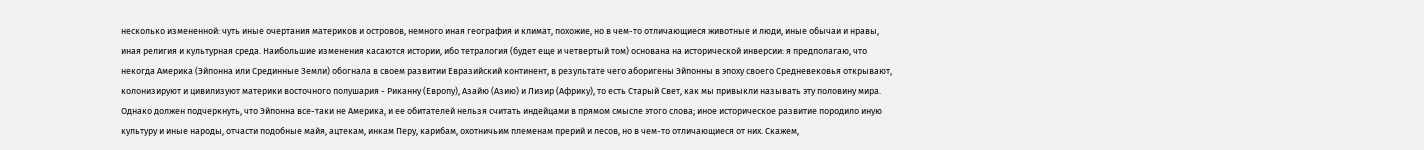несколько измененной: чуть иные очертания материков и островов, немного иная география и климат, похожие, но в чем-то отличающиеся животные и люди, иные обычаи и нравы, иная религия и культурная среда. Наибольшие изменения касаются истории, ибо тетралогия (будет еще и четвертый том) основана на исторической инверсии: я предполагаю, что некогда Америка (Эйпонна или Срединные Земли) обогнала в своем развитии Евразийский континент, в результате чего аборигены Эйпонны в эпоху своего Средневековья открывают, колонизируют и цивилизуют материки восточного полушария - Риканну (Европу), Азайю (Азию) и Лизир (Африку), то есть Старый Свет, как мы привыкли называть эту половину мира. Однако должен подчеркнуть, что Эйпонна все-таки не Америка, и ее обитателей нельзя считать индейцами в прямом смысле этого слова; иное историческое развитие породило иную культуру и иные народы, отчасти подобные майя, ацтекам, инкам Перу, карибам, охотничьим племенам прерий и лесов, но в чем-то отличающиеся от них. Скажем,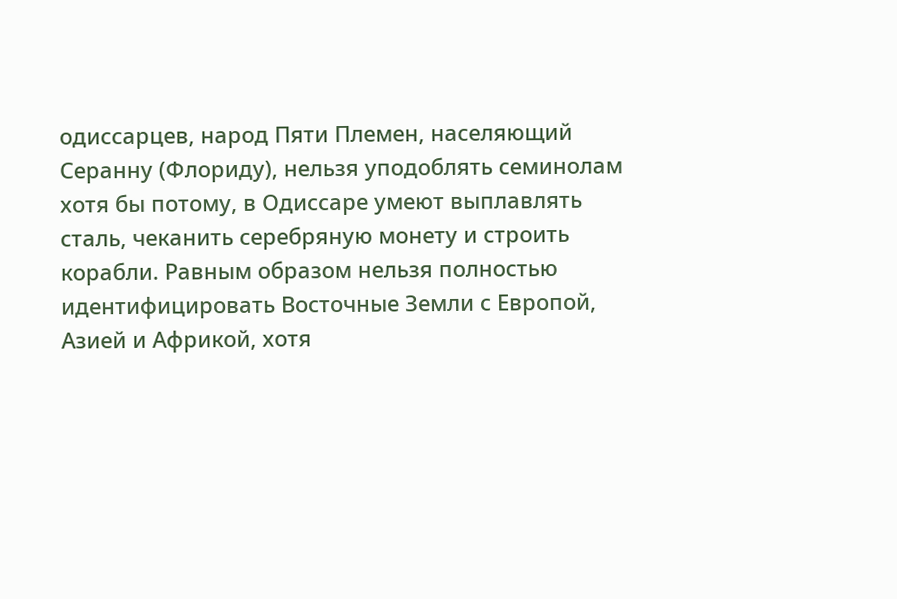одиссарцев, народ Пяти Племен, населяющий Серанну (Флориду), нельзя уподоблять семинолам хотя бы потому, в Одиссаре умеют выплавлять сталь, чеканить серебряную монету и строить корабли. Равным образом нельзя полностью идентифицировать Восточные Земли с Европой, Азией и Африкой, хотя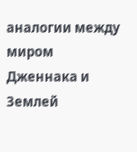аналогии между миром Дженнака и Землей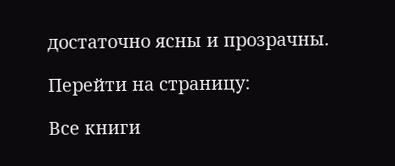достаточно ясны и прозрачны.

Перейти на страницу:

Все книги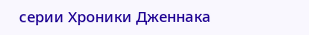серии Хроники Дженнака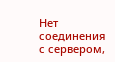Нет соединения с сервером,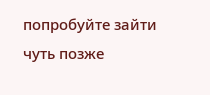попробуйте зайти чуть позже